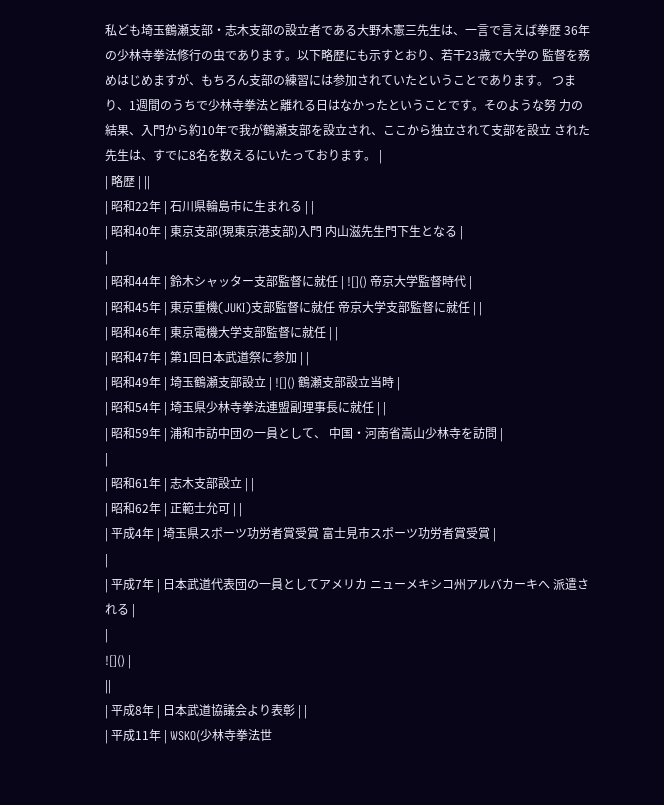私ども埼玉鶴瀬支部・志木支部の設立者である大野木憲三先生は、一言で言えば拳歴 36年の少林寺拳法修行の虫であります。以下略歴にも示すとおり、若干23歳で大学の 監督を務めはじめますが、もちろん支部の練習には参加されていたということであります。 つまり、1週間のうちで少林寺拳法と離れる日はなかったということです。そのような努 力の結果、入門から約10年で我が鶴瀬支部を設立され、ここから独立されて支部を設立 された先生は、すでに8名を数えるにいたっております。 |
| 略歴 | ||
| 昭和22年 | 石川県輪島市に生まれる | |
| 昭和40年 | 東京支部(現東京港支部)入門 内山滋先生門下生となる |
|
| 昭和44年 | 鈴木シャッター支部監督に就任 | ![]() 帝京大学監督時代 |
| 昭和45年 | 東京重機(JUKI)支部監督に就任 帝京大学支部監督に就任 | |
| 昭和46年 | 東京電機大学支部監督に就任 | |
| 昭和47年 | 第1回日本武道祭に参加 | |
| 昭和49年 | 埼玉鶴瀬支部設立 | ![]() 鶴瀬支部設立当時 |
| 昭和54年 | 埼玉県少林寺拳法連盟副理事長に就任 | |
| 昭和59年 | 浦和市訪中団の一員として、 中国・河南省嵩山少林寺を訪問 |
|
| 昭和61年 | 志木支部設立 | |
| 昭和62年 | 正範士允可 | |
| 平成4年 | 埼玉県スポーツ功労者賞受賞 富士見市スポーツ功労者賞受賞 |
|
| 平成7年 | 日本武道代表団の一員としてアメリカ ニューメキシコ州アルバカーキへ 派遣される |
|
![]() |
||
| 平成8年 | 日本武道協議会より表彰 | |
| 平成11年 | WSKO(少林寺拳法世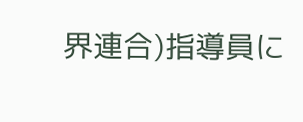界連合)指導員に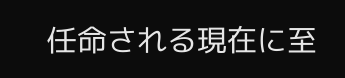任命される現在に至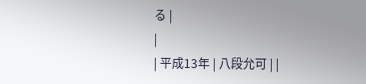る |
|
| 平成13年 | 八段允可 | |